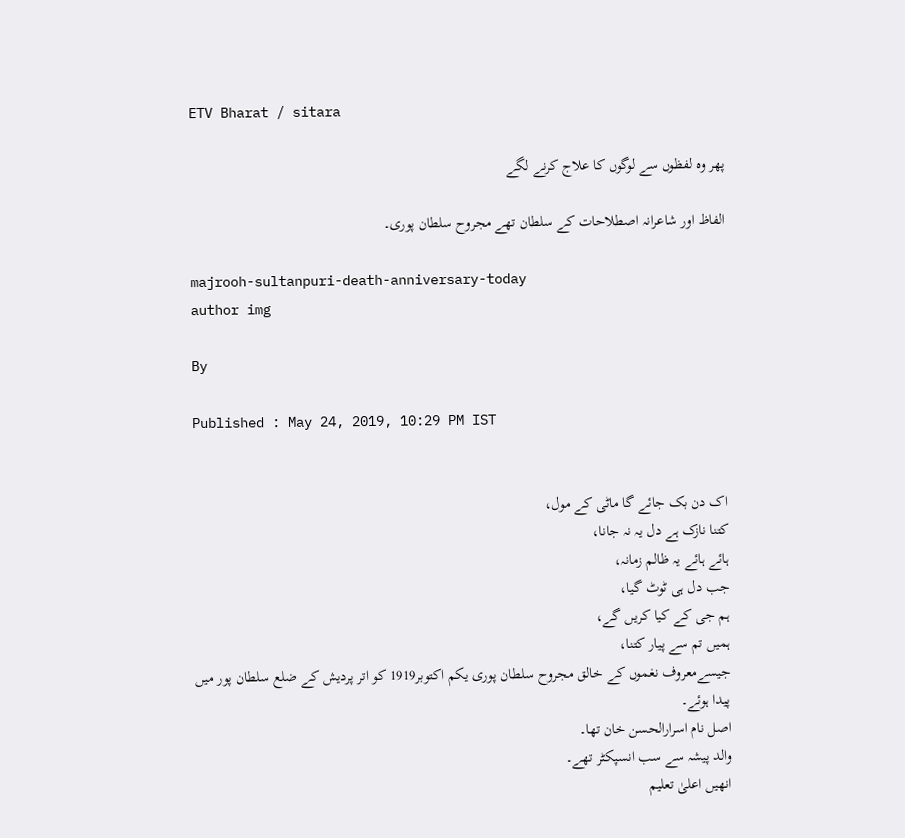ETV Bharat / sitara

پھر وہ لفظوں سے لوگوں کا علاج کرنے لگے

الفاظ اور شاعرانہ اصطلاحات کے سلطان تھے مجروح سلطان پوری۔

majrooh-sultanpuri-death-anniversary-today
author img

By

Published : May 24, 2019, 10:29 PM IST


اک دن بک جائے گا ماٹی کے مول،
کتنا نازک ہے دل یہ نہ جانا،
ہائے ہائے یہ ظالم زمانہ،
جب دل ہی ٹوٹ گیا،
ہم جی کے کیا کریں گے،
ہمیں تم سے پیار کتنا،
جیسےمعروف نغموں کے خالق مجروح سلطان پوری یکم اکتوبر1919 کو اتر پردیش کے ضلع سلطان پور میں پیدا ہوئے۔
اصل نام اسرارالحسن خان تھا۔
والد پیشہ سے سب انسپکٹر تھے۔
انھیں اعلیٰ تعلیم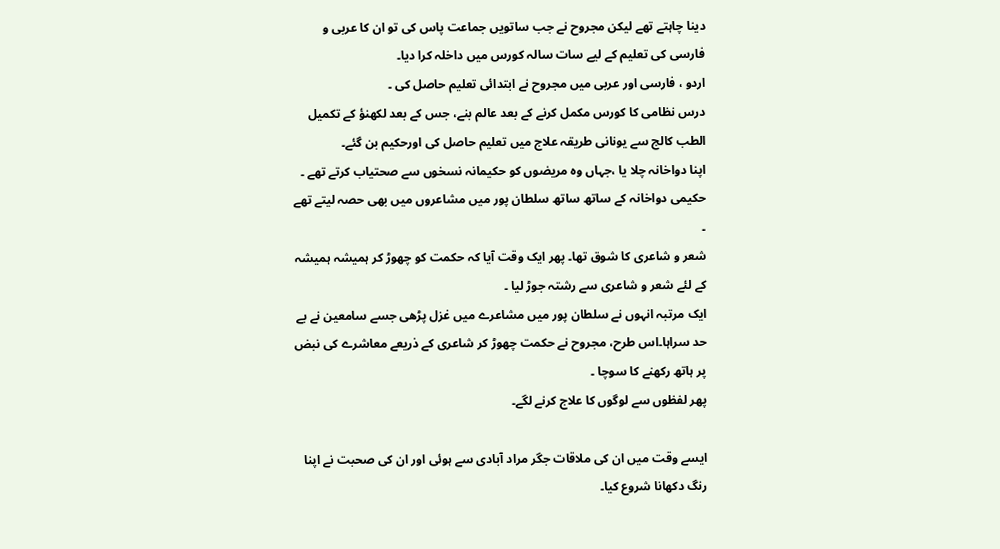دینا چاہتے تھے لیکن مجروح نے جب ساتویں جماعت پاس کی تو ان کا عربی و فارسی کی تعلیم کے لیے سات سالہ کورس میں داخلہ کرا دیا۔
اردو ، فارسی اور عربی میں مجروح نے ابتدائی تعلیم حاصل کی ۔
درس نظامی کا کورس مکمل کرنے کے بعد عالم بنے، جس کے بعد لکھنؤ کے تکمیل الطب کالج سے یونانی طریقہ علاج میں تعلیم حاصل کی اورحکیم بن گئے۔
اپنا دواخانہ چلا یا ،جہاں وہ مریضوں کو حکیمانہ نسخوں سے صحتیاب کرتے تھے ۔
حکیمی دواخانہ کے ساتھ ساتھ سلطان پور میں مشاعروں میں بھی حصہ لیتے تھے ۔
شعر و شاعری کا شوق تھا۔ پھر ایک وقت آیا کہ حکمت کو چھوڑ کر ہمیشہ ہمیشہ کے لئے شعر و شاعری سے رشتہ جوڑ لیا ۔
ایک مرتبہ انہوں نے سلطان پور میں مشاعرے میں غزل پڑھی جسے سامعین نے بے حد سراہا۔اس طرح، مجروح نے حکمت چھوڑ کر شاعری کے ذریعے معاشرے کی نبض پر ہاتھ رکھنے کا سوچا ۔
پھر لفظوں سے لوگوں کا علاج کرنے لگے۔

ایسے وقت میں ان کی ملاقات جگر مراد آبادی سے ہوئی اور ان کی صحبت نے اپنا رنگ دکھانا شروع کیا۔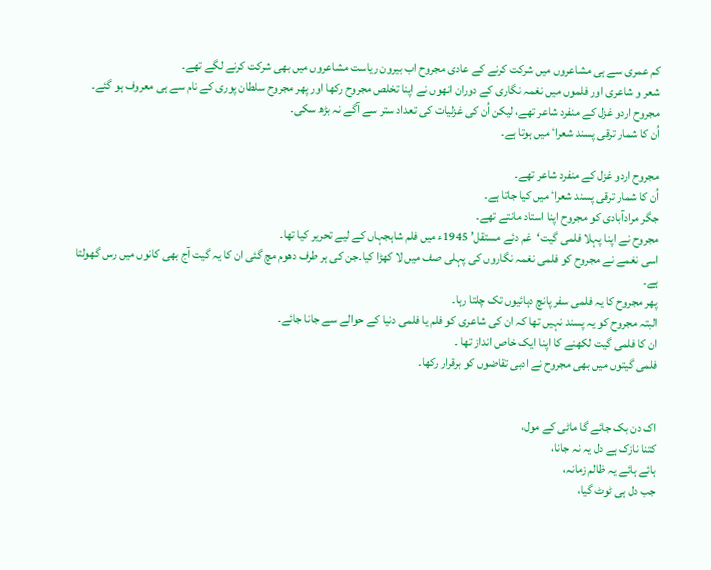کم عمری سے ہی مشاعروں میں شرکت کرنے کے عادی مجروح اب بیرون ریاست مشاعروں میں بھی شرکت کرنے لگے تھے۔
شعر و شاعری اور فلموں میں نغمہ نگاری کے دوران انھوں نے اپنا تخلص مجروح رکھا اور پھر مجروح سلطان پوری کے نام سے ہی معروف ہو گئے۔
مجروح اردو غزل کے منفرد شاعر تھے، لیکن اُن کی غزلیات کی تعداد ستر سے آگے نہ بڑھ سکی۔
اُن کا شمار ترقی پسند شعراٴ میں ہوتا ہے۔

مجروح اردو غزل کے منفرد شاعر تھے۔
اُن کا شمار ترقی پسند شعراٴ میں کیا جاتا ہے۔
جگر مرادآبادی کو مجروح اپنا استاد مانتے تھے۔
مجروح نے اپنا پہلا فلمی گیت‘غم دئے مستقل’ 1945ء میں فلم شاہجہاں کے لیے تحریر کیا تھا۔
اسی نغمے نے مجروح کو فلمی نغمہ نگاروں کی پہلی صف میں لا کھڑا کیا۔جن کی ہر طرف دھوم مچ گئی ان کا یہ گیت آج بھی کانوں میں رس گھولتا ہے۔
پھر مجروح کا یہ فلمی سفر پانچ دہائیوں تک چلتا رہا۔
البتہ مجروح کو یہ پسند نہیں تھا کہ ان کی شاعری کو فلم یا فلمی دنیا کے حوالے سے جانا جائے۔
ان کا فلمی گیت لکھنے کا اپنا ایک خاص انداز تھا ۔
فلمی گیتوں میں بھی مجروح نے ادبی تقاضوں کو برقرار رکھا۔


اک دن بک جائے گا ماٹی کے مول،
کتنا نازک ہے دل یہ نہ جانا،
ہائے ہائے یہ ظالم زمانہ،
جب دل ہی ٹوٹ گیا،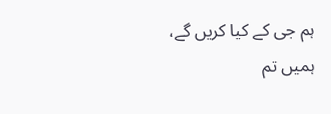ہم جی کے کیا کریں گے،
ہمیں تم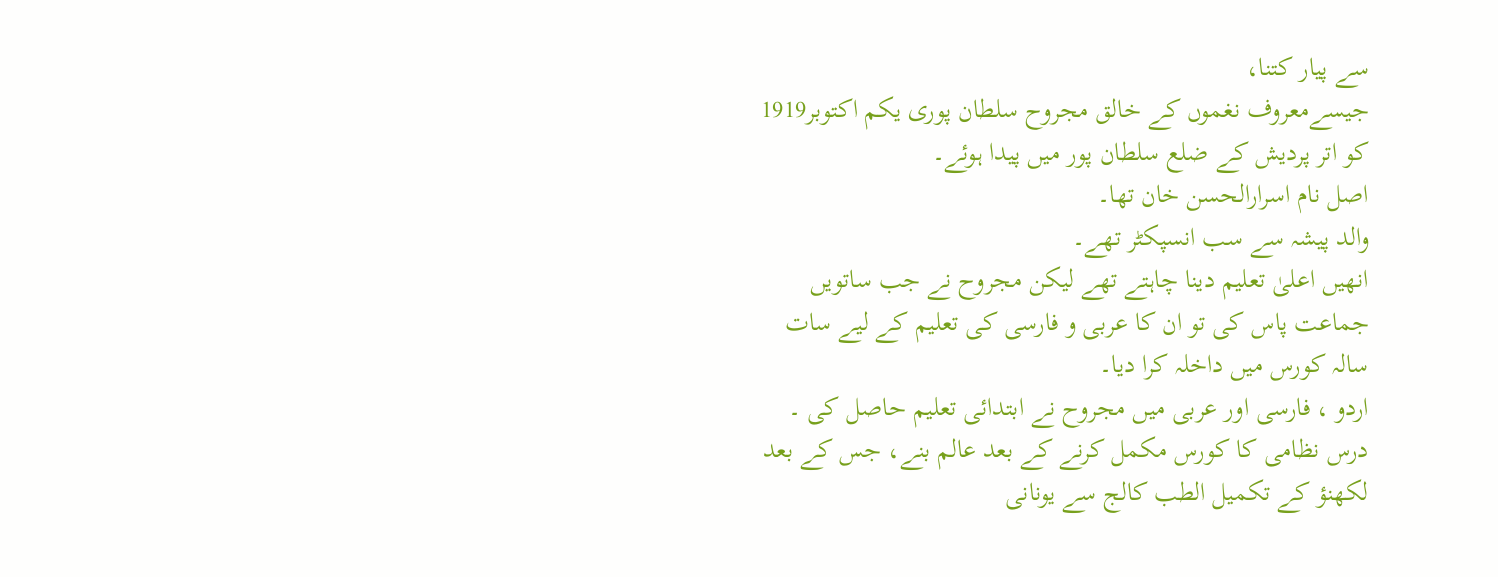سے پیار کتنا،
جیسےمعروف نغموں کے خالق مجروح سلطان پوری یکم اکتوبر1919 کو اتر پردیش کے ضلع سلطان پور میں پیدا ہوئے۔
اصل نام اسرارالحسن خان تھا۔
والد پیشہ سے سب انسپکٹر تھے۔
انھیں اعلیٰ تعلیم دینا چاہتے تھے لیکن مجروح نے جب ساتویں جماعت پاس کی تو ان کا عربی و فارسی کی تعلیم کے لیے سات سالہ کورس میں داخلہ کرا دیا۔
اردو ، فارسی اور عربی میں مجروح نے ابتدائی تعلیم حاصل کی ۔
درس نظامی کا کورس مکمل کرنے کے بعد عالم بنے، جس کے بعد لکھنؤ کے تکمیل الطب کالج سے یونانی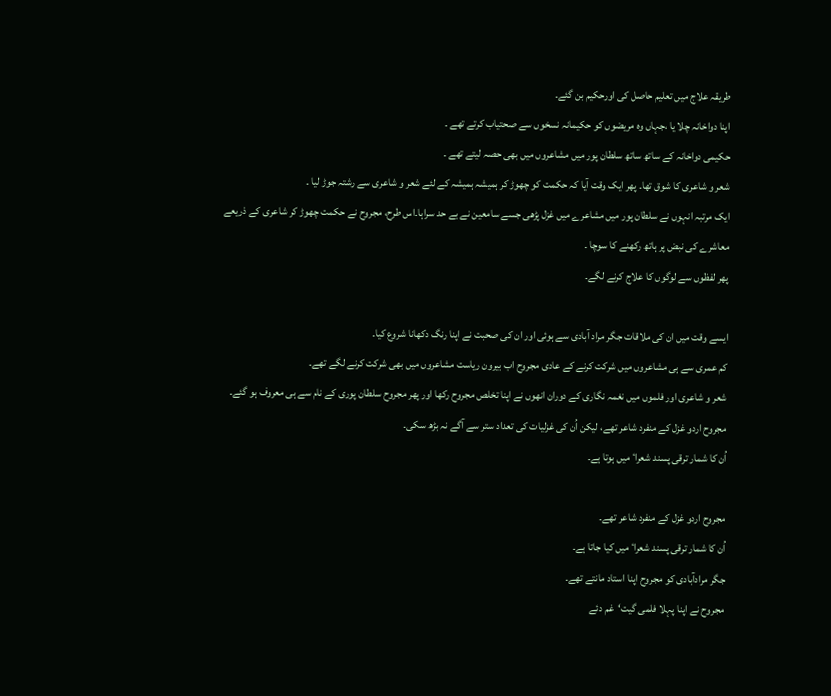طریقہ علاج میں تعلیم حاصل کی اورحکیم بن گئے۔
اپنا دواخانہ چلا یا ،جہاں وہ مریضوں کو حکیمانہ نسخوں سے صحتیاب کرتے تھے ۔
حکیمی دواخانہ کے ساتھ ساتھ سلطان پور میں مشاعروں میں بھی حصہ لیتے تھے ۔
شعر و شاعری کا شوق تھا۔ پھر ایک وقت آیا کہ حکمت کو چھوڑ کر ہمیشہ ہمیشہ کے لئے شعر و شاعری سے رشتہ جوڑ لیا ۔
ایک مرتبہ انہوں نے سلطان پور میں مشاعرے میں غزل پڑھی جسے سامعین نے بے حد سراہا۔اس طرح، مجروح نے حکمت چھوڑ کر شاعری کے ذریعے معاشرے کی نبض پر ہاتھ رکھنے کا سوچا ۔
پھر لفظوں سے لوگوں کا علاج کرنے لگے۔

ایسے وقت میں ان کی ملاقات جگر مراد آبادی سے ہوئی اور ان کی صحبت نے اپنا رنگ دکھانا شروع کیا۔
کم عمری سے ہی مشاعروں میں شرکت کرنے کے عادی مجروح اب بیرون ریاست مشاعروں میں بھی شرکت کرنے لگے تھے۔
شعر و شاعری اور فلموں میں نغمہ نگاری کے دوران انھوں نے اپنا تخلص مجروح رکھا اور پھر مجروح سلطان پوری کے نام سے ہی معروف ہو گئے۔
مجروح اردو غزل کے منفرد شاعر تھے، لیکن اُن کی غزلیات کی تعداد ستر سے آگے نہ بڑھ سکی۔
اُن کا شمار ترقی پسند شعراٴ میں ہوتا ہے۔

مجروح اردو غزل کے منفرد شاعر تھے۔
اُن کا شمار ترقی پسند شعراٴ میں کیا جاتا ہے۔
جگر مرادآبادی کو مجروح اپنا استاد مانتے تھے۔
مجروح نے اپنا پہلا فلمی گیت‘غم دئے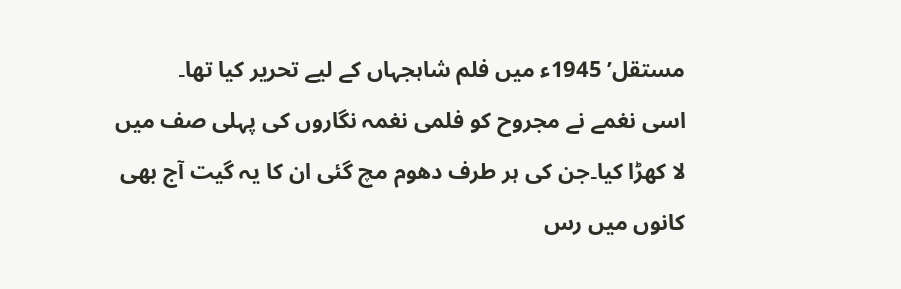مستقل’ 1945ء میں فلم شاہجہاں کے لیے تحریر کیا تھا۔
اسی نغمے نے مجروح کو فلمی نغمہ نگاروں کی پہلی صف میں لا کھڑا کیا۔جن کی ہر طرف دھوم مچ گئی ان کا یہ گیت آج بھی کانوں میں رس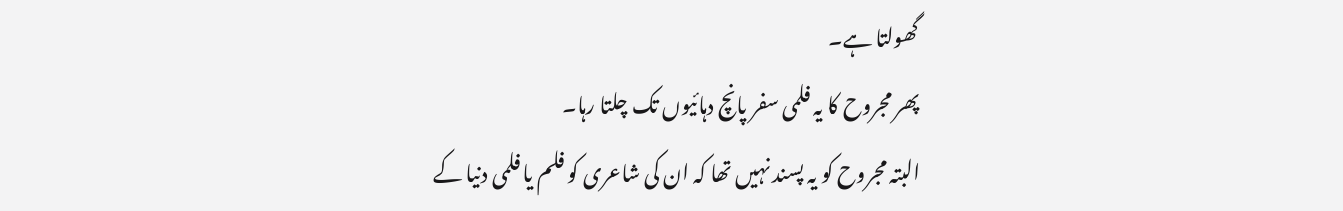گھولتا ہے۔
پھر مجروح کا یہ فلمی سفر پانچ دہائیوں تک چلتا رہا۔
البتہ مجروح کو یہ پسند نہیں تھا کہ ان کی شاعری کو فلم یا فلمی دنیا کے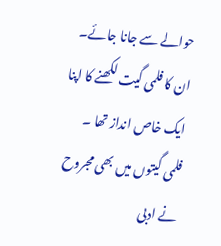حوالے سے جانا جائے۔
ان کا فلمی گیت لکھنے کا اپنا ایک خاص انداز تھا ۔
فلمی گیتوں میں بھی مجروح نے ادبی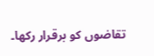تقاضوں کو برقرار رکھا۔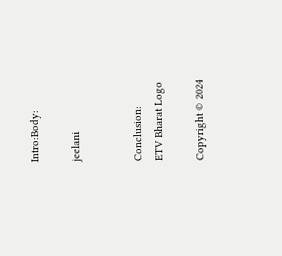Intro:Body:

jeelani


Conclusion:
ETV Bharat Logo

Copyright © 2024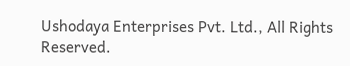Ushodaya Enterprises Pvt. Ltd., All Rights Reserved.